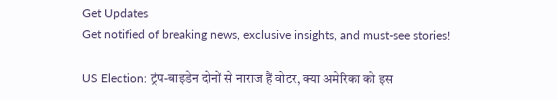Get Updates
Get notified of breaking news, exclusive insights, and must-see stories!

US Election: ट्रंप-बाइडेन दोनों से नाराज हैं वोटर, क्या अमेरिका को इस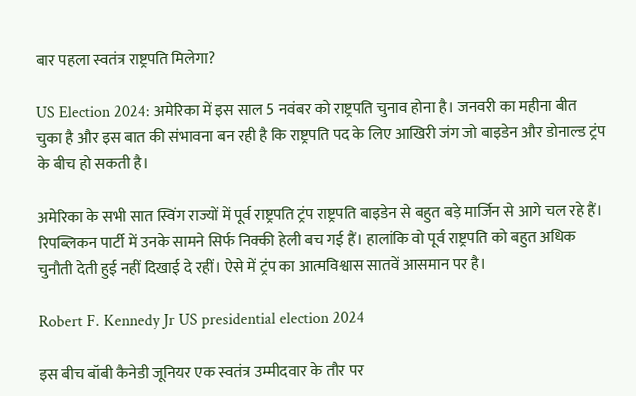बार पहला स्वतंत्र राष्ट्रपति मिलेगा?

US Election 2024: अमेरिका में इस साल 5 नवंबर को राष्ट्रपति चुनाव होना है। जनवरी का महीना बीत चुका है और इस बात की संभावना बन रही है कि राष्ट्रपति पद के लिए आखिरी जंग जो बाइडेन और डोनाल्ड ट्रंप के बीच हो सकती है।

अमेरिका के सभी सात स्विंग राज्यों में पूर्व राष्ट्रपति ट्रंप राष्ट्रपति बाइडेन से बहुत बड़े मार्जिन से आगे चल रहे हैं। रिपब्लिकन पार्टी में उनके सामने सिर्फ निक्की हेली बच गई हैं। हालांकि वो पूर्व राष्ट्रपति को बहुत अधिक चुनौती देती हुई नहीं दिखाई दे रहीं। ऐसे में ट्रंप का आत्मविश्वास सातवें आसमान पर है।

Robert F. Kennedy Jr US presidential election 2024

इस बीच बॉबी कैनेडी जूनियर एक स्वतंत्र उम्मीदवार के तौर पर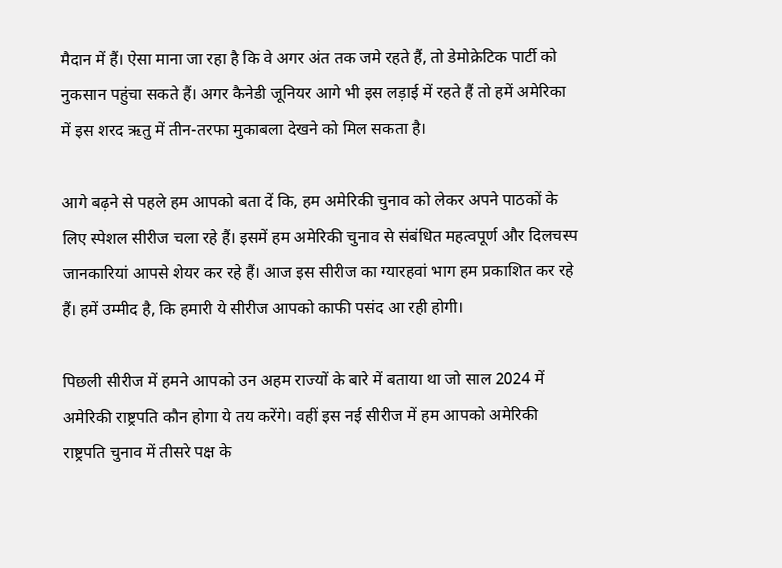मैदान में हैं। ऐसा माना जा रहा है कि वे अगर अंत तक जमे रहते हैं, तो डेमोक्रेटिक पार्टी को नुकसान पहुंचा सकते हैं। अगर कैनेडी जूनियर आगे भी इस लड़ाई में रहते हैं तो हमें अमेरिका में इस शरद ऋतु में तीन-तरफा मुकाबला देखने को मिल सकता है।

आगे बढ़ने से पहले हम आपको बता दें कि, हम अमेरिकी चुनाव को लेकर अपने पाठकों के लिए स्पेशल सीरीज चला रहे हैं। इसमें हम अमेरिकी चुनाव से संबंधित महत्वपूर्ण और दिलचस्प जानकारियां आपसे शेयर कर रहे हैं। आज इस सीरीज का ग्यारहवां भाग हम प्रकाशित कर रहे हैं। हमें उम्मीद है, कि हमारी ये सीरीज आपको काफी पसंद आ रही होगी।

पिछली सीरीज में हमने आपको उन अहम राज्यों के बारे में बताया था जो साल 2024 में अमेरिकी राष्ट्रपति कौन होगा ये तय करेंगे। वहीं इस नई सीरीज में हम आपको अमेरिकी राष्ट्रपति चुनाव में तीसरे पक्ष के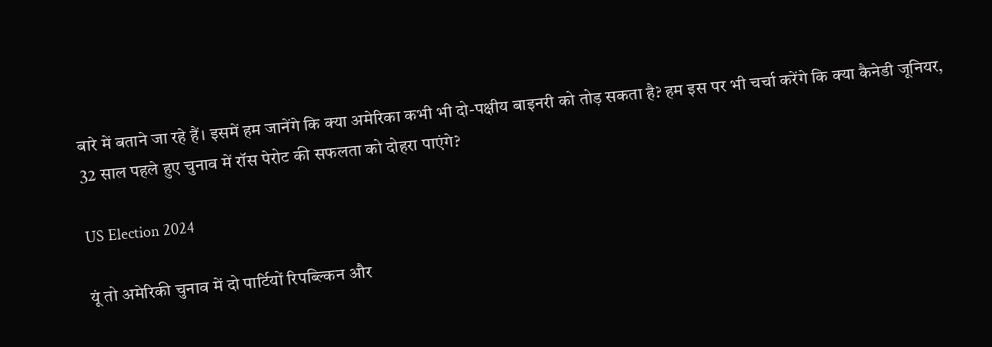बारे में बताने जा रहे हैं। इसमें हम जानेंगे कि क्या अमेरिका कभी भी दो-पक्षीय बाइनरी को तोड़ सकता है? हम इस पर भी चर्चा करेंगे कि क्या कैनेडी जूनियर, 32 साल पहले हुए चुनाव में रॉस पेरोट की सफलता को दोहरा पाएंगे?

US Election 2024

यूं तो अमेरिकी चुनाव में दो पार्टियों रिपब्ल्किन और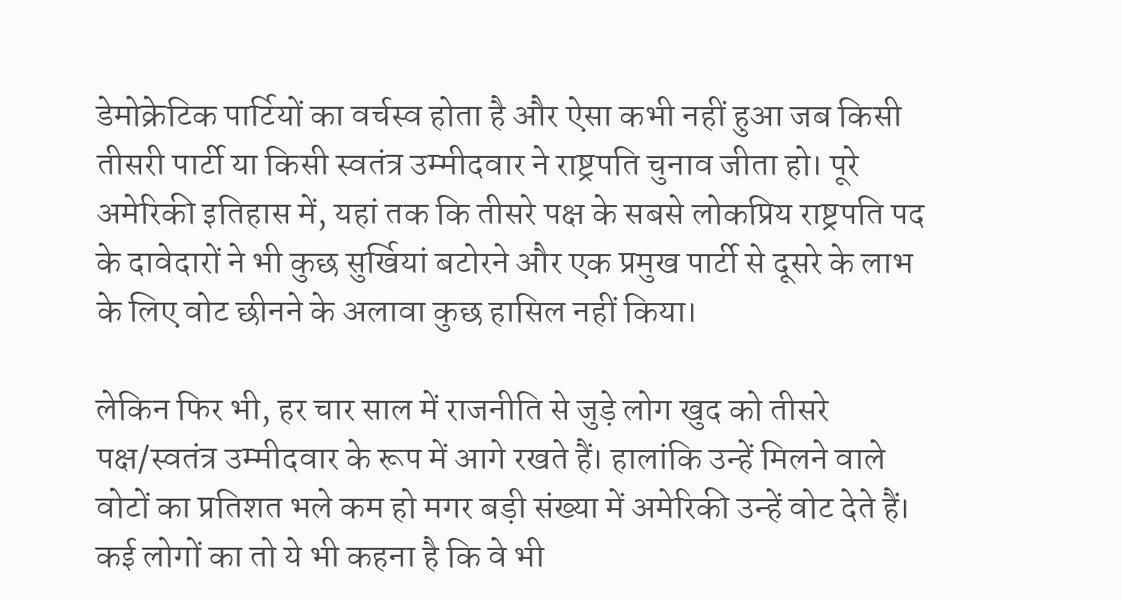डेमोक्रेटिक पार्टियों का वर्चस्व होता है और ऐसा कभी नहीं हुआ जब किसी तीसरी पार्टी या किसी स्वतंत्र उम्मीदवार ने राष्ट्रपति चुनाव जीता हो। पूरे अमेरिकी इतिहास में, यहां तक कि तीसरे पक्ष के सबसे लोकप्रिय राष्ट्रपति पद के दावेदारों ने भी कुछ सुर्खियां बटोरने और एक प्रमुख पार्टी से दूसरे के लाभ के लिए वोट छीनने के अलावा कुछ हासिल नहीं किया।

लेकिन फिर भी, हर चार साल में राजनीति से जुड़े लोग खुद को तीसरे पक्ष/स्वतंत्र उम्मीदवार के रूप में आगे रखते हैं। हालांकि उन्हें मिलने वाले वोटों का प्रतिशत भले कम हो मगर बड़ी संख्या में अमेरिकी उन्हें वोट देते हैं। कई लोगों का तो ये भी कहना है कि वे भी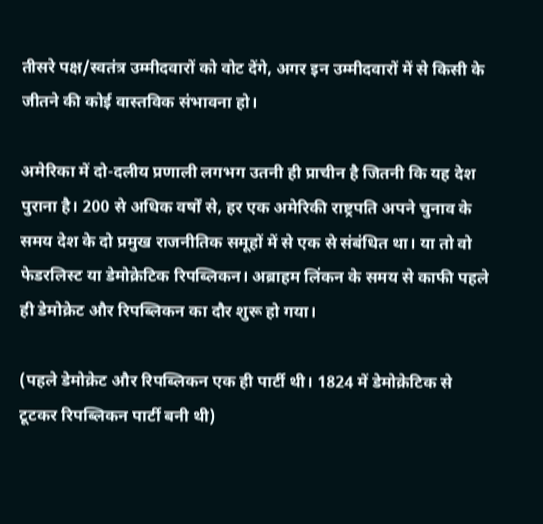तीसरे पक्ष/स्वतंत्र उम्मीदवारों को वोट देंगे, अगर इन उम्मीदवारों में से किसी के जीतने की कोई वास्तविक संभावना हो।

अमेरिका में दो-दलीय प्रणाली लगभग उतनी ही प्राचीन है जितनी कि यह देश पुराना है। 200 से अधिक वर्षों से, हर एक अमेरिकी राष्ट्रपति अपने चुनाव के समय देश के दो प्रमुख राजनीतिक समूहों में से एक से संबंधित था। या तो वो फेडरलिस्ट या डेमोक्रेटिक रिपब्लिकन। अब्राहम लिंकन के समय से काफी पहले ही डेमोक्रेट और रिपब्लिकन का दौर शुरू हो गया।

(पहले डेमोक्रेट और रिपब्लिकन एक ही पार्टी थी। 1824 में डेमोक्रेटिक से टूटकर रिपब्लिकन पार्टी बनी थी)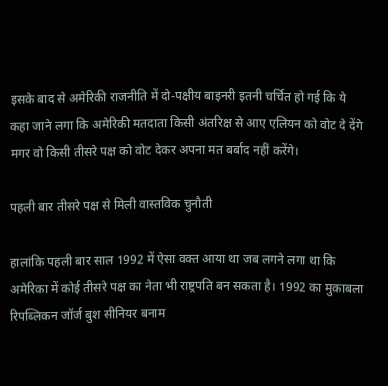इसके बाद से अमेरिकी राजनीति में दो-पक्षीय बाइनरी इतनी चर्चित हो गई कि ये कहा जाने लगा कि अमेरिकी मतदाता किसी अंतरिक्ष से आए एलियन को वोट दे देंगे मगर वो किसी तीसरे पक्ष को वोट देकर अपना मत बर्बाद नहीं करेंगे।

पहली बार तीसरे पक्ष से मिली वास्तविक चुनौती

हालांकि पहली बार साल 1992 में ऐसा वक्त आया था जब लगने लगा था कि अमेरिका में कोई तीसरे पक्ष का नेता भी राष्ट्रपति बन सकता है। 1992 का मुकाबला रिपब्लिकन जॉर्ज बुश सीनियर बनाम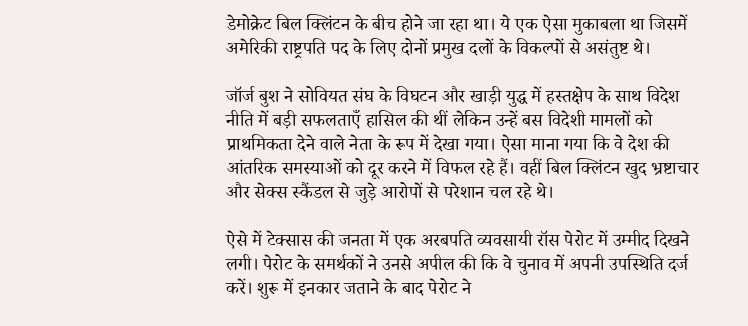डेमोक्रेट बिल क्लिंटन के बीच होने जा रहा था। ये एक ऐसा मुकाबला था जिसमें अमेरिकी राष्ट्रपति पद के लिए दोनों प्रमुख दलों के विकल्पों से असंतुष्ट थे।

जॉर्ज बुश ने सोवियत संघ के विघटन और खाड़ी युद्ध में हस्तक्षेप के साथ विदेश नीति में बड़ी सफलताएँ हासिल की थीं लेकिन उन्हें बस विदेशी मामलों को प्राथमिकता देने वाले नेता के रूप में देखा गया। ऐसा माना गया कि वे देश की आंतरिक समस्याओं को दूर करने में विफल रहे हैं। वहीं बिल क्लिंटन खुद भ्रष्टाचार और सेक्स स्कैंडल से जुड़े आरोपों से परेशान चल रहे थे।

ऐसे में टेक्सास की जनता में एक अरबपति व्यवसायी रॉस पेरोट में उम्मीद दिखने लगी। पेरोट के समर्थकों ने उनसे अपील की कि वे चुनाव में अपनी उपस्थिति दर्ज करें। शुरू में इनकार जताने के बाद पेरोट ने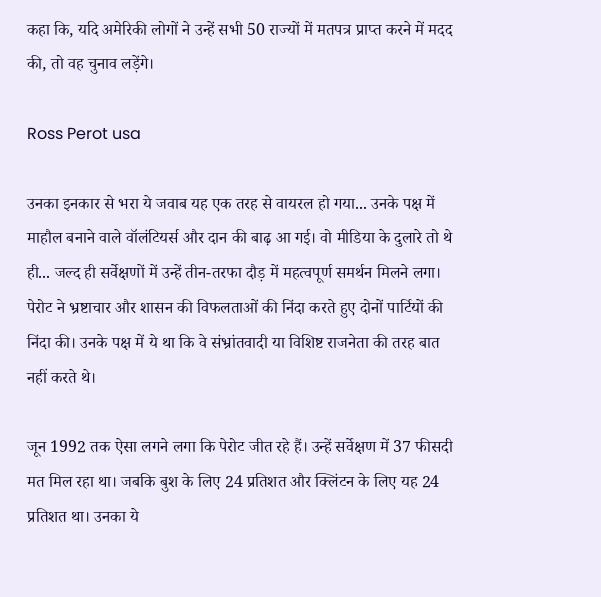कहा कि, यदि अमेरिकी लोगों ने उन्हें सभी 50 राज्यों में मतपत्र प्राप्त करने में मदद की, तो वह चुनाव लड़ेंगे।

Ross Perot usa

उनका इनकार से भरा ये जवाब यह एक तरह से वायरल हो गया... उनके पक्ष में माहौल बनाने वाले वॉलंटियर्स और दान की बाढ़ आ गई। वो मीडिया के दुलारे तो थे ही... जल्द ही सर्वेक्षणों में उन्हें तीन-तरफा दौड़ में महत्वपूर्ण समर्थन मिलने लगा। पेरोट ने भ्रष्टाचार और शासन की विफलताओं की निंदा करते हुए दोनों पार्टियों की निंदा की। उनके पक्ष में ये था कि वे संभ्रांतवादी या विशिष्ट राजनेता की तरह बात नहीं करते थे।

जून 1992 तक ऐसा लगने लगा कि पेरोट जीत रहे हैं। उन्हें सर्वेक्षण में 37 फीसदी मत मिल रहा था। जबकि बुश के लिए 24 प्रतिशत और क्लिंटन के लिए यह 24 प्रतिशत था। उनका ये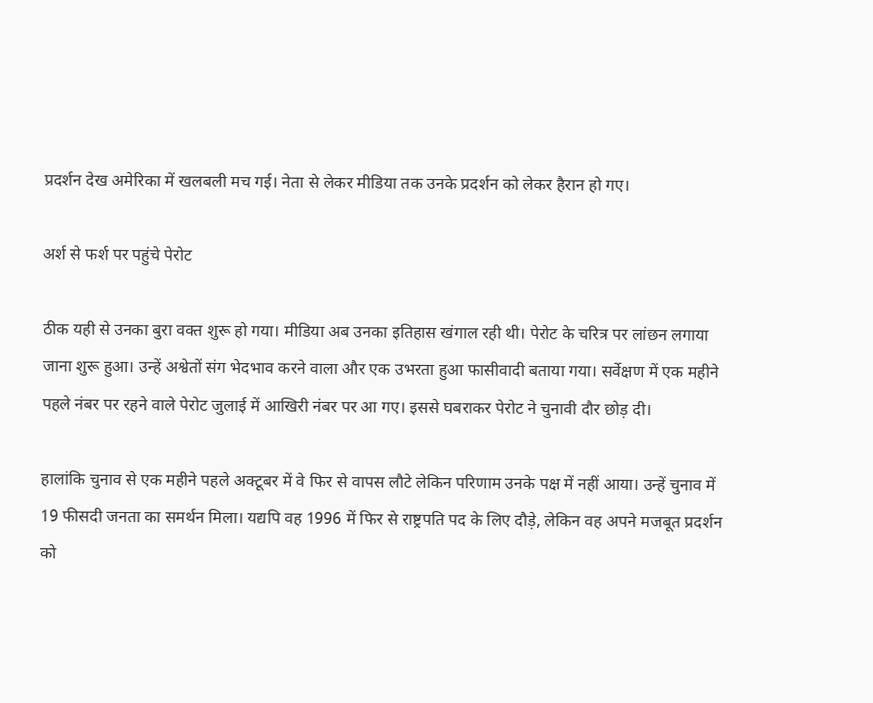प्रदर्शन देख अमेरिका में खलबली मच गई। नेता से लेकर मीडिया तक उनके प्रदर्शन को लेकर हैरान हो गए।

अर्श से फर्श पर पहुंचे पेरोट

ठीक यही से उनका बुरा वक्त शुरू हो गया। मीडिया अब उनका इतिहास खंगाल रही थी। पेरोट के चरित्र पर लांछन लगाया जाना शुरू हुआ। उन्हें अश्वेतों संग भेदभाव करने वाला और एक उभरता हुआ फासीवादी बताया गया। सर्वेक्षण में एक महीने पहले नंबर पर रहने वाले पेरोट जुलाई में आखिरी नंबर पर आ गए। इससे घबराकर पेरोट ने चुनावी दौर छोड़ दी।

हालांकि चुनाव से एक महीने पहले अक्टूबर में वे फिर से वापस लौटे लेकिन परिणाम उनके पक्ष में नहीं आया। उन्हें चुनाव में 19 फीसदी जनता का समर्थन मिला। यद्यपि वह 1996 में फिर से राष्ट्रपति पद के लिए दौड़े, लेकिन वह अपने मजबूत प्रदर्शन को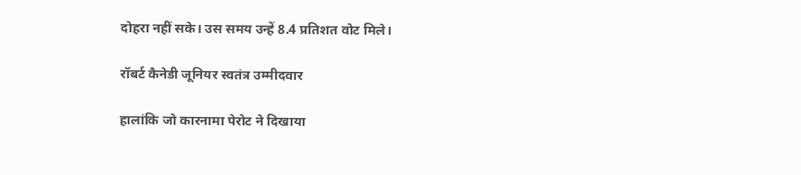दोहरा नहीं सके। उस समय उन्हें 8.4 प्रतिशत वोट मिले।

रॉबर्ट कैनेडी जूनियर स्वतंत्र उम्मीदवार

हालांकि जो कारनामा पेरोट ने दिखाया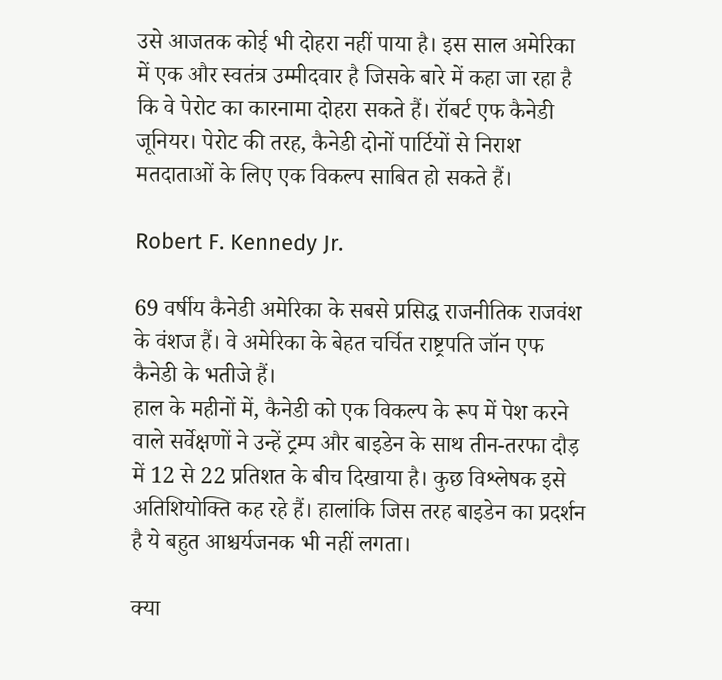उसे आजतक कोई भी दोहरा नहीं पाया है। इस साल अमेरिका में एक और स्वतंत्र उम्मीदवार है जिसके बारे में कहा जा रहा है कि वे पेरोट का कारनामा दोहरा सकते हैं। रॉबर्ट एफ कैनेडी जूनियर। पेरोट की तरह, कैनेडी दोनों पार्टियों से निराश मतदाताओं के लिए एक विकल्प साबित हो सकते हैं।

Robert F. Kennedy Jr.

69 वर्षीय कैनेडी अमेरिका के सबसे प्रसिद्ध राजनीतिक राजवंश के वंशज हैं। वे अमेरिका के बेहत चर्चित राष्ट्रपति जॉन एफ कैनेडी के भतीजे हैं।
हाल के महीनों में, कैनेडी को एक विकल्प के रूप में पेश करने वाले सर्वेक्षणों ने उन्हें ट्रम्प और बाइडेन के साथ तीन-तरफा दौड़ में 12 से 22 प्रतिशत के बीच दिखाया है। कुछ विश्लेषक इसे अतिशियोक्ति कह रहे हैं। हालांकि जिस तरह बाइडेन का प्रदर्शन है ये बहुत आश्चर्यजनक भी नहीं लगता।

क्या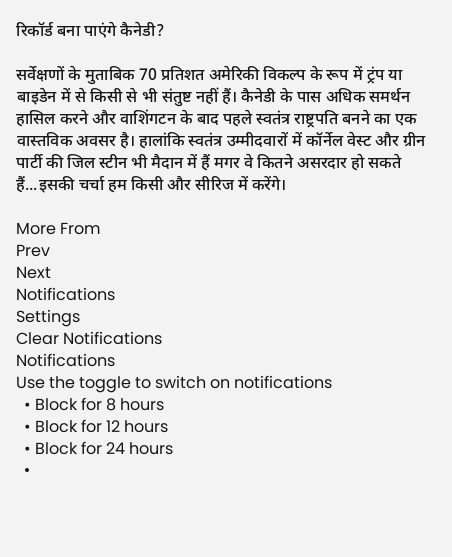रिकॉर्ड बना पाएंगे कैनेडी?

सर्वेक्षणों के मुताबिक 70 प्रतिशत अमेरिकी विकल्प के रूप में ट्रंप या बाइडेन में से किसी से भी संतुष्ट नहीं हैं। कैनेडी के पास अधिक समर्थन हासिल करने और वाशिंगटन के बाद पहले स्वतंत्र राष्ट्रपति बनने का एक वास्तविक अवसर है। हालांकि स्वतंत्र उम्मीदवारों में कॉर्नेल वेस्ट और ग्रीन पार्टी की जिल स्टीन भी मैदान में हैं मगर वे कितने असरदार हो सकते हैं...इसकी चर्चा हम किसी और सीरिज में करेंगे।

More From
Prev
Next
Notifications
Settings
Clear Notifications
Notifications
Use the toggle to switch on notifications
  • Block for 8 hours
  • Block for 12 hours
  • Block for 24 hours
  •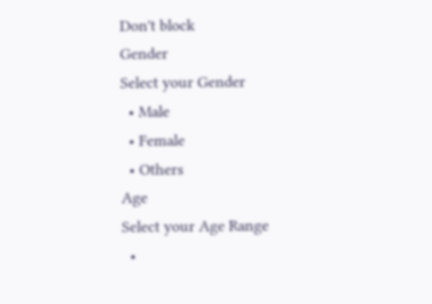Don't block
Gender
Select your Gender
  • Male
  • Female
  • Others
Age
Select your Age Range
  •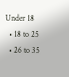Under 18
  • 18 to 25
  • 26 to 35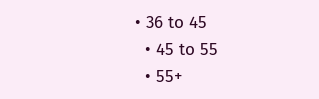• 36 to 45
  • 45 to 55
  • 55+